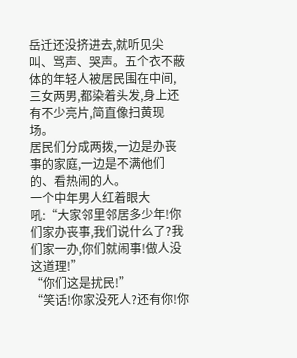岳迁还没挤进去,就听见尖叫、骂声、哭声。五个衣不蔽体的年轻人被居民围在中间,三女两男,都染着头发,身上还有不少亮片,简直像扫黄现场。
居民们分成两拨,一边是办丧事的家庭,一边是不满他们的、看热闹的人。
一个中年男人红着眼大吼:“大家邻里邻居多少年!你们家办丧事,我们说什么了?我们家一办,你们就闹事!做人没这道理!”
“你们这是扰民!”
“笑话!你家没死人?还有你!你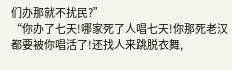们办那就不扰民?”
“你办了七天!哪家死了人唱七天!你那死老汉都要被你唱活了!还找人来跳脱衣舞,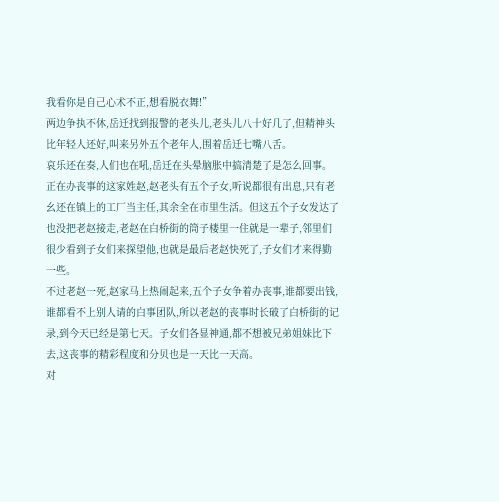我看你是自己心术不正,想看脱衣舞!”
两边争执不休,岳迁找到报警的老头儿,老头儿八十好几了,但精神头比年轻人还好,叫来另外五个老年人,围着岳迁七嘴八舌。
哀乐还在奏,人们也在吼,岳迁在头晕脑胀中搞清楚了是怎么回事。
正在办丧事的这家姓赵,赵老头有五个子女,听说都很有出息,只有老幺还在镇上的工厂当主任,其余全在市里生活。但这五个子女发达了也没把老赵接走,老赵在白桥街的筒子楼里一住就是一辈子,邻里们很少看到子女们来探望他,也就是最后老赵快死了,子女们才来得勤一些。
不过老赵一死,赵家马上热闹起来,五个子女争着办丧事,谁都要出钱,谁都看不上别人请的白事团队,所以老赵的丧事时长破了白桥街的记录,到今天已经是第七天。子女们各显神通,都不想被兄弟姐妹比下去,这丧事的精彩程度和分贝也是一天比一天高。
对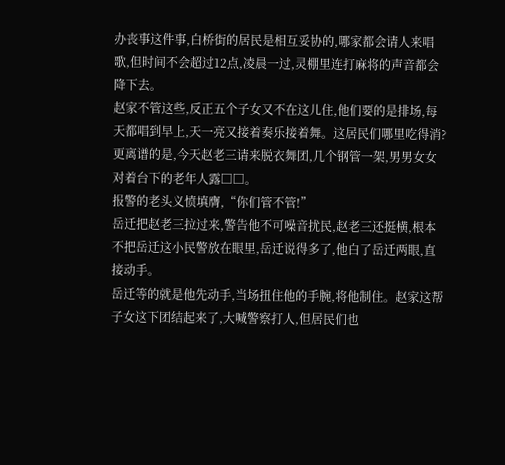办丧事这件事,白桥街的居民是相互妥协的,哪家都会请人来唱歌,但时间不会超过12点,凌晨一过,灵棚里连打麻将的声音都会降下去。
赵家不管这些,反正五个子女又不在这儿住,他们要的是排场,每天都唱到早上,天一亮又接着奏乐接着舞。这居民们哪里吃得消?更离谱的是,今天赵老三请来脱衣舞团,几个钢管一架,男男女女对着台下的老年人露□□。
报警的老头义愤填膺,“你们管不管!”
岳迁把赵老三拉过来,警告他不可噪音扰民,赵老三还挺横,根本不把岳迁这小民警放在眼里,岳迁说得多了,他白了岳迁两眼,直接动手。
岳迁等的就是他先动手,当场扭住他的手腕,将他制住。赵家这帮子女这下团结起来了,大喊警察打人,但居民们也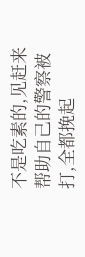不是吃素的,见赶来帮助自己的警察被打,全都挽起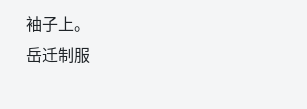袖子上。
岳迁制服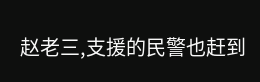赵老三,支援的民警也赶到